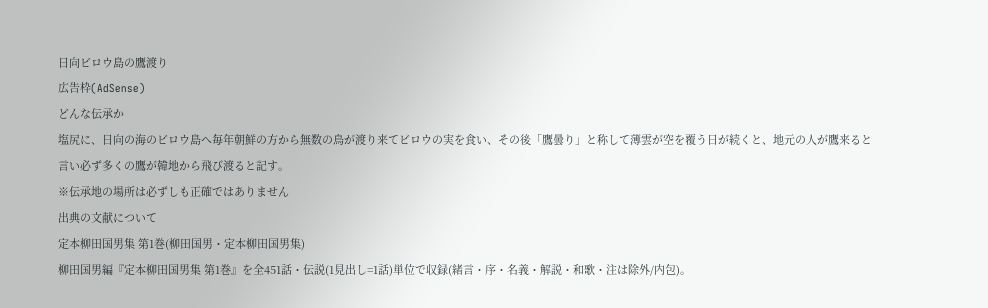日向ビロウ島の鷹渡り
広告枠(AdSense)
どんな伝承か
塩尻に、日向の海のビロウ島へ毎年朝鮮の方から無数の鳥が渡り来てビロウの実を食い、その後「鷹曇り」と称して薄雲が空を覆う日が続くと、地元の人が鷹来ると言い必ず多くの鷹が韓地から飛び渡ると記す。
※伝承地の場所は必ずしも正確ではありません
出典の文献について
定本柳田国男集 第1巻(柳田国男・定本柳田国男集)
柳田国男編『定本柳田国男集 第1巻』を全451話・伝説(1見出し=1話)単位で収録(緒言・序・名義・解説・和歌・注は除外/内包)。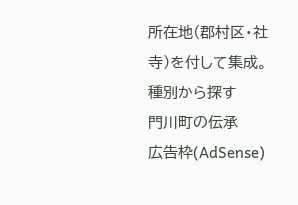所在地(郡村区・社寺)を付して集成。
種別から探す
門川町の伝承
広告枠(AdSense)